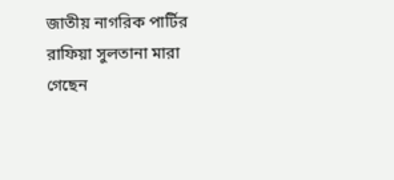জাতীয় নাগরিক পার্টির রাফিয়া সুলতানা মারা গেছেন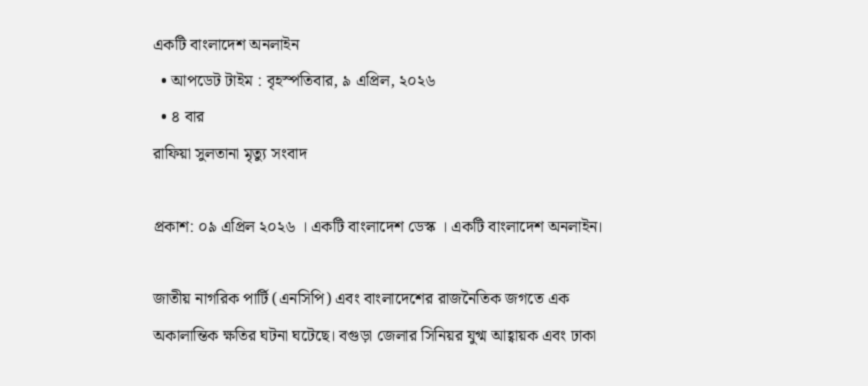একটি বাংলাদেশ অনলাইন
  • আপডেট টাইম : বৃহস্পতিবার, ৯ এপ্রিল, ২০২৬
  • ৪ বার
রাফিয়া সুলতানা মৃত্যু সংবাদ

প্রকাশ: ০৯ এপ্রিল ২০২৬ । একটি বাংলাদেশ ডেস্ক । একটি বাংলাদেশ অনলাইন।

জাতীয় নাগরিক পার্টি (এনসিপি) এবং বাংলাদেশের রাজনৈতিক জগতে এক অকালান্তিক ক্ষতির ঘটনা ঘটেছে। বগুড়া জেলার সিনিয়র যুগ্ম আহ্বায়ক এবং ঢাকা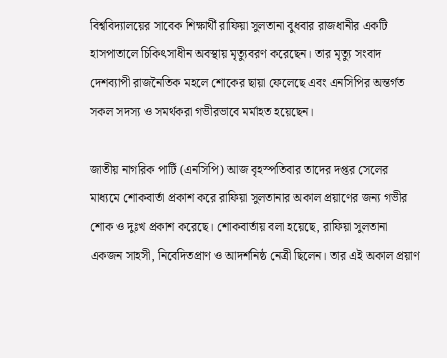বিশ্ববিদ্যালয়ের সাবেক শিক্ষার্থী রাফিয়া সুলতানা বুধবার রাজধানীর একটি হাসপাতালে চিকিৎসাধীন অবস্থায় মৃত্যুবরণ করেছেন। তার মৃত্যু সংবাদ দেশব্যাপী রাজনৈতিক মহলে শোকের ছায়া ফেলেছে এবং এনসিপির অন্তর্গত সকল সদস্য ও সমর্থকরা গভীরভাবে মর্মাহত হয়েছেন।

জাতীয় নাগরিক পার্টি (এনসিপি) আজ বৃহস্পতিবার তাদের দপ্তর সেলের মাধ্যমে শোকবার্তা প্রকাশ করে রাফিয়া সুলতানার অকাল প্রয়াণের জন্য গভীর শোক ও দুঃখ প্রকাশ করেছে। শোকবার্তায় বলা হয়েছে, রাফিয়া সুলতানা একজন সাহসী, নিবেদিতপ্রাণ ও আদর্শনিষ্ঠ নেত্রী ছিলেন। তার এই অকাল প্রয়াণ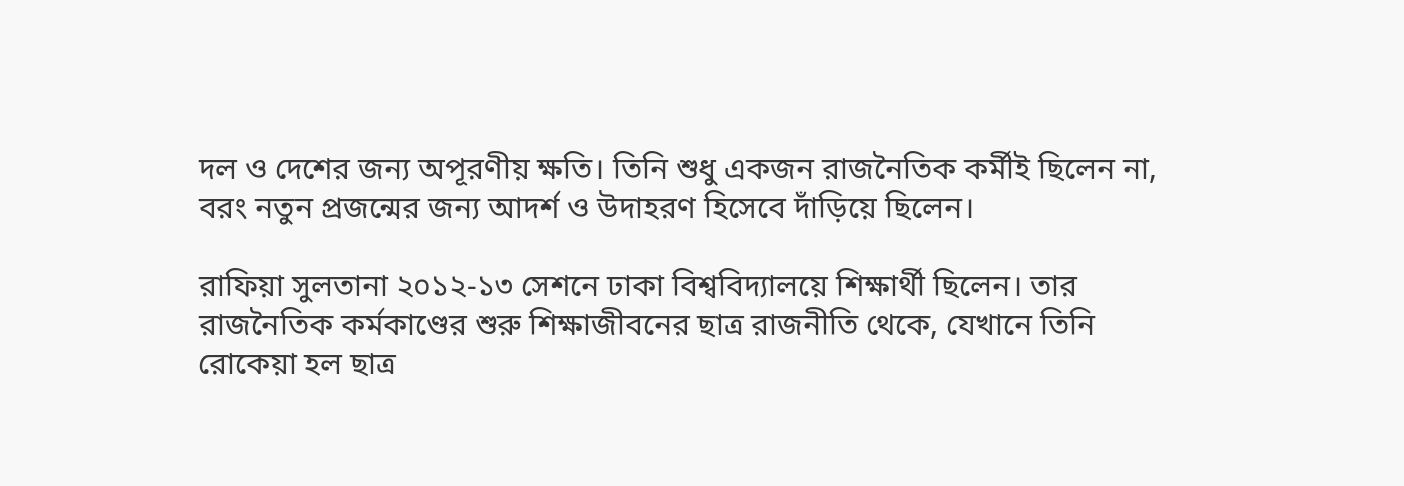দল ও দেশের জন্য অপূরণীয় ক্ষতি। তিনি শুধু একজন রাজনৈতিক কর্মীই ছিলেন না, বরং নতুন প্রজন্মের জন্য আদর্শ ও উদাহরণ হিসেবে দাঁড়িয়ে ছিলেন।

রাফিয়া সুলতানা ২০১২-১৩ সেশনে ঢাকা বিশ্ববিদ্যালয়ে শিক্ষার্থী ছিলেন। তার রাজনৈতিক কর্মকাণ্ডের শুরু শিক্ষাজীবনের ছাত্র রাজনীতি থেকে, যেখানে তিনি রোকেয়া হল ছাত্র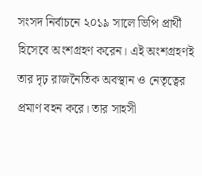সংসদ নির্বাচনে ২০১৯ সালে ভিপি প্রার্থী হিসেবে অংশগ্রহণ করেন। এই অংশগ্রহণই তার দৃঢ় রাজনৈতিক অবস্থান ও নেতৃত্বের প্রমাণ বহন করে। তার সাহসী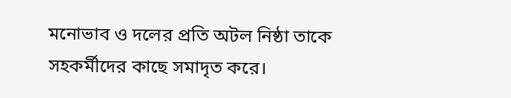মনোভাব ও দলের প্রতি অটল নিষ্ঠা তাকে সহকর্মীদের কাছে সমাদৃত করে।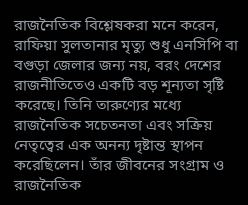রাজনৈতিক বিশ্লেষকরা মনে করেন, রাফিয়া সুলতানার মৃত্যু শুধু এনসিপি বা বগুড়া জেলার জন্য নয়, বরং দেশের রাজনীতিতেও একটি বড় শূন্যতা সৃষ্টি করেছে। তিনি তারুণ্যের মধ্যে রাজনৈতিক সচেতনতা এবং সক্রিয় নেতৃত্বের এক অনন্য দৃষ্টান্ত স্থাপন করেছিলেন। তাঁর জীবনের সংগ্রাম ও রাজনৈতিক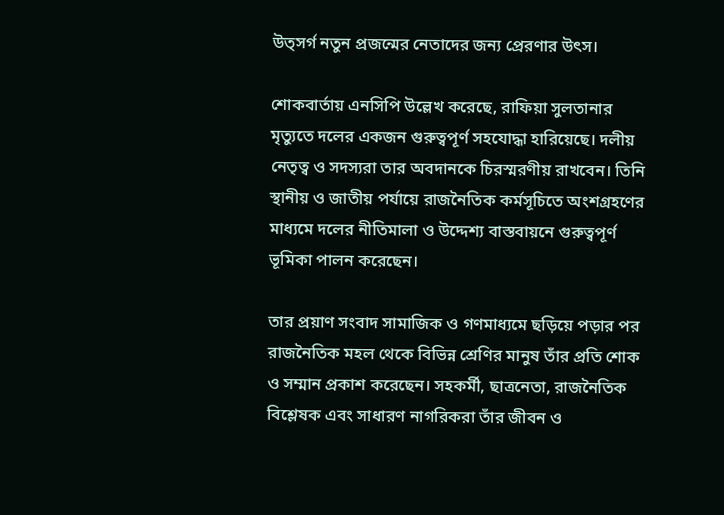উত্সর্গ নতুন প্রজন্মের নেতাদের জন্য প্রেরণার উৎস।

শোকবার্তায় এনসিপি উল্লেখ করেছে, রাফিয়া সুলতানার মৃত্যুতে দলের একজন গুরুত্বপূর্ণ সহযোদ্ধা হারিয়েছে। দলীয় নেতৃত্ব ও সদস্যরা তার অবদানকে চিরস্মরণীয় রাখবেন। তিনি স্থানীয় ও জাতীয় পর্যায়ে রাজনৈতিক কর্মসূচিতে অংশগ্রহণের মাধ্যমে দলের নীতিমালা ও উদ্দেশ্য বাস্তবায়নে গুরুত্বপূর্ণ ভূমিকা পালন করেছেন।

তার প্রয়াণ সংবাদ সামাজিক ও গণমাধ্যমে ছড়িয়ে পড়ার পর রাজনৈতিক মহল থেকে বিভিন্ন শ্রেণির মানুষ তাঁর প্রতি শোক ও সম্মান প্রকাশ করেছেন। সহকর্মী, ছাত্রনেতা, রাজনৈতিক বিশ্লেষক এবং সাধারণ নাগরিকরা তাঁর জীবন ও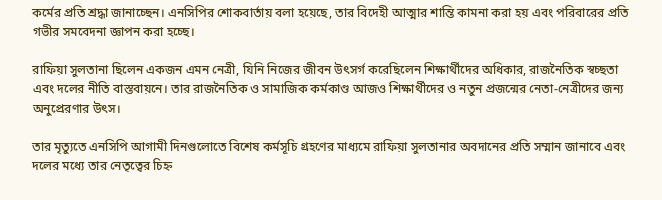কর্মের প্রতি শ্রদ্ধা জানাচ্ছেন। এনসিপির শোকবার্তায় বলা হয়েছে, তার বিদেহী আত্মার শান্তি কামনা করা হয় এবং পরিবারের প্রতি গভীর সমবেদনা জ্ঞাপন করা হচ্ছে।

রাফিয়া সুলতানা ছিলেন একজন এমন নেত্রী, যিনি নিজের জীবন উৎসর্গ করেছিলেন শিক্ষার্থীদের অধিকার, রাজনৈতিক স্বচ্ছতা এবং দলের নীতি বাস্তবায়নে। তার রাজনৈতিক ও সামাজিক কর্মকাণ্ড আজও শিক্ষার্থীদের ও নতুন প্রজন্মের নেতা-নেত্রীদের জন্য অনুপ্রেরণার উৎস।

তার মৃত্যুতে এনসিপি আগামী দিনগুলোতে বিশেষ কর্মসূচি গ্রহণের মাধ্যমে রাফিয়া সুলতানার অবদানের প্রতি সম্মান জানাবে এবং দলের মধ্যে তার নেতৃত্বের চিহ্ন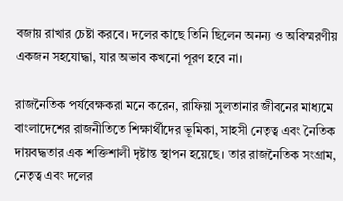বজায় রাখার চেষ্টা করবে। দলের কাছে তিনি ছিলেন অনন্য ও অবিস্মরণীয় একজন সহযোদ্ধা, যার অভাব কখনো পূরণ হবে না।

রাজনৈতিক পর্যবেক্ষকরা মনে করেন, রাফিয়া সুলতানার জীবনের মাধ্যমে বাংলাদেশের রাজনীতিতে শিক্ষার্থীদের ভূমিকা, সাহসী নেতৃত্ব এবং নৈতিক দায়বদ্ধতার এক শক্তিশালী দৃষ্টান্ত স্থাপন হয়েছে। তার রাজনৈতিক সংগ্রাম, নেতৃত্ব এবং দলের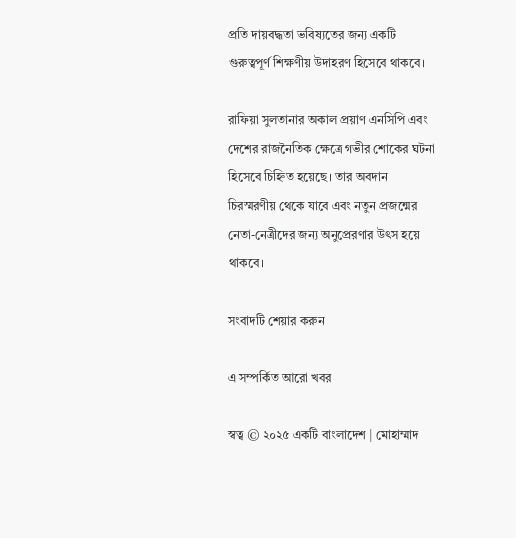প্রতি দায়বদ্ধতা ভবিষ্যতের জন্য একটি গুরুত্বপূর্ণ শিক্ষণীয় উদাহরণ হিসেবে থাকবে।

রাফিয়া সুলতানার অকাল প্রয়াণ এনসিপি এবং দেশের রাজনৈতিক ক্ষেত্রে গভীর শোকের ঘটনা হিসেবে চিহ্নিত হয়েছে। তার অবদান চিরস্মরণীয় থেকে যাবে এবং নতুন প্রজন্মের নেতা-নেত্রীদের জন্য অনুপ্রেরণার উৎস হয়ে থাকবে।

সংবাদটি শেয়ার করুন

এ সম্পর্কিত আরো খবর

স্বত্ব © ২০২৫ একটি বাংলাদেশ | মোহাম্মাদ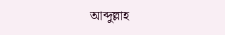আব্দুল্লাহ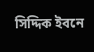সিদ্দিক ইবনে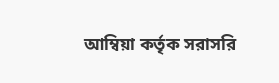আম্বিয়া কর্তৃক সরাসরি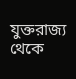যুক্তরাজ্য থেকে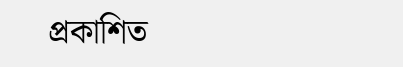প্রকাশিত